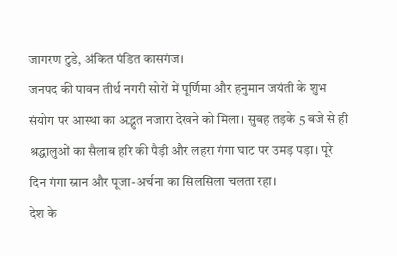जागरण टुडे, अंकित पंडित कासगंज।
जनपद की पावन तीर्थ नगरी सोरों में पूर्णिमा और हनुमान जयंती के शुभ संयोग पर आस्था का अद्भुत नजारा देखने को मिला। सुबह तड़के 5 बजे से ही श्रद्धालुओं का सैलाब हरि की पैड़ी और लहरा गंगा घाट पर उमड़ पड़ा। पूरे दिन गंगा स्नान और पूजा-अर्चना का सिलसिला चलता रहा।
देश के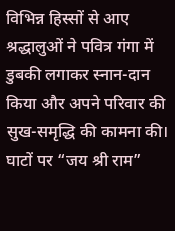विभिन्न हिस्सों से आए श्रद्धालुओं ने पवित्र गंगा में डुबकी लगाकर स्नान-दान किया और अपने परिवार की सुख-समृद्धि की कामना की। घाटों पर “जय श्री राम”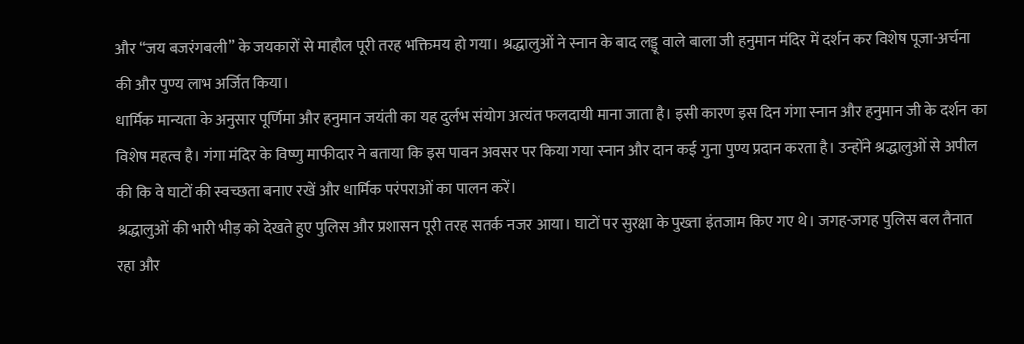और “जय बजरंगबली” के जयकारों से माहौल पूरी तरह भक्तिमय हो गया। श्रद्धालुओं ने स्नान के बाद लड्डू वाले बाला जी हनुमान मंदिर में दर्शन कर विशेष पूजा-अर्चना की और पुण्य लाभ अर्जित किया।
धार्मिक मान्यता के अनुसार पूर्णिमा और हनुमान जयंती का यह दुर्लभ संयोग अत्यंत फलदायी माना जाता है। इसी कारण इस दिन गंगा स्नान और हनुमान जी के दर्शन का विशेष महत्व है। गंगा मंदिर के विष्णु माफीदार ने बताया कि इस पावन अवसर पर किया गया स्नान और दान कई गुना पुण्य प्रदान करता है। उन्होंने श्रद्धालुओं से अपील की कि वे घाटों की स्वच्छता बनाए रखें और धार्मिक परंपराओं का पालन करें।
श्रद्धालुओं की भारी भीड़ को देखते हुए पुलिस और प्रशासन पूरी तरह सतर्क नजर आया। घाटों पर सुरक्षा के पुख्ता इंतजाम किए गए थे। जगह-जगह पुलिस बल तैनात रहा और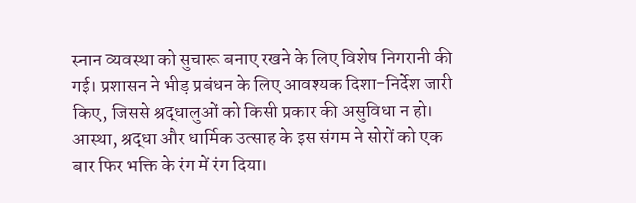स्नान व्यवस्था को सुचारू बनाए रखने के लिए विशेष निगरानी की गई। प्रशासन ने भीड़ प्रबंधन के लिए आवश्यक दिशा-निर्देश जारी किए, जिससे श्रद्धालुओं को किसी प्रकार की असुविधा न हो।
आस्था, श्रद्धा और धार्मिक उत्साह के इस संगम ने सोरों को एक बार फिर भक्ति के रंग में रंग दिया।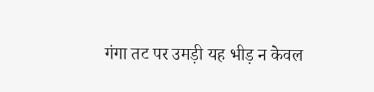गंगा तट पर उमड़ी यह भीड़ न केवल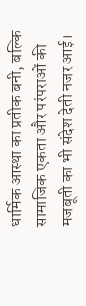धार्मिक आस्था का प्रतीक बनी, बल्कि सामाजिक एकता और परंपराओं की मजबूती का भी संदेश देती नजर आई।